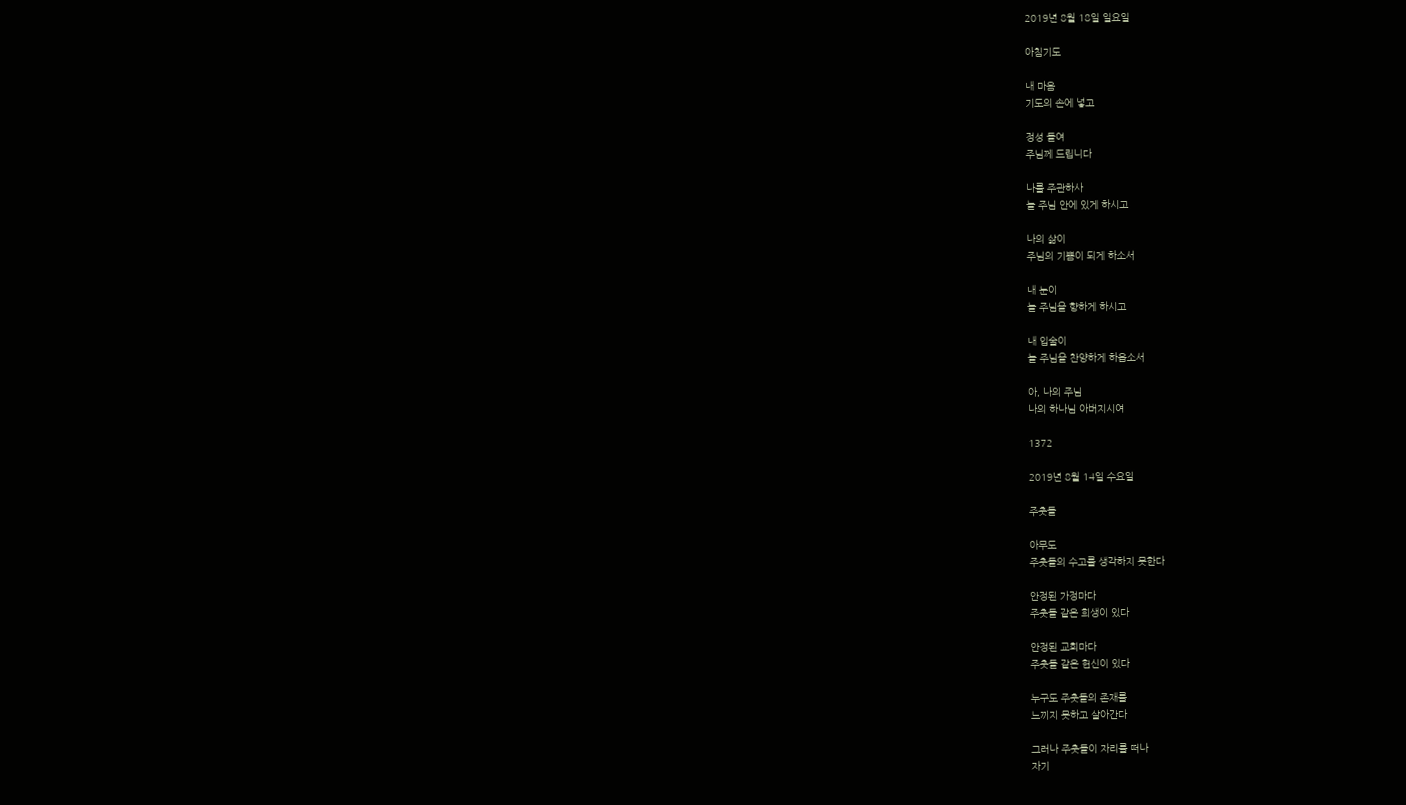2019년 8월 18일 일요일

아침기도

내 마음
기도의 손에 넣고

정성 들여
주님께 드립니다

나를 주관하사
늘 주님 안에 있게 하시고

나의 삶이
주님의 기쁨이 되게 하소서

내 눈이
늘 주님을 향하게 하시고

내 입술이
늘 주님을 찬양하게 하옵소서

아, 나의 주님
나의 하나님 아버지시여

1372

2019년 8월 14일 수요일

주춧돌

아무도
주춧돌의 수고를 생각하지 못한다

안정된 가정마다
주춧돌 같은 희생이 있다

안정된 교회마다
주춧돌 같은 헌신이 있다

누구도 주춧돌의 존재를
느끼지 못하고 살아간다

그러나 주춧돌이 자리를 떠나
자기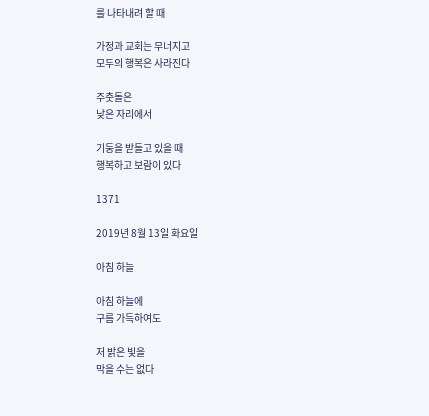를 나타내려 할 때

가정과 교회는 무너지고
모두의 행복은 사라진다

주춧돌은
낮은 자리에서

기둥을 받들고 있을 때
행복하고 보람이 있다

1371

2019년 8월 13일 화요일

아침 하늘

아침 하늘에
구름 가득하여도

저 밝은 빛을
막을 수는 없다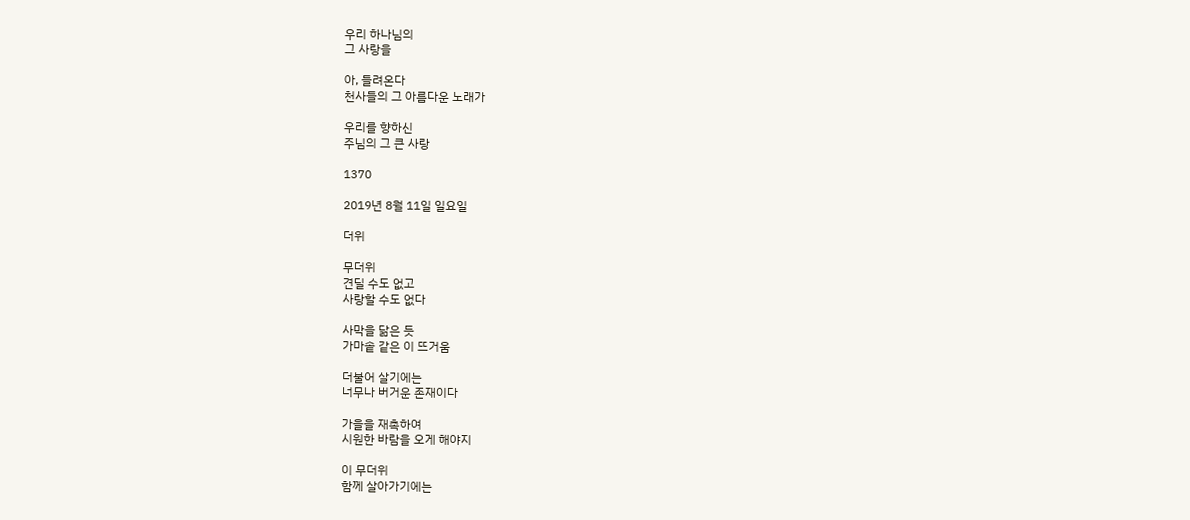우리 하나님의
그 사랑을

아, 들려온다
천사들의 그 아름다운 노래가

우리를 향하신
주님의 그 큰 사랑

1370

2019년 8월 11일 일요일

더위

무더위
견딜 수도 없고
사랑할 수도 없다

사막을 닮은 듯
가마솥 같은 이 뜨거움

더불어 살기에는
너무나 버거운 존재이다

가을을 재촉하여
시원한 바람을 오게 해야지

이 무더위
함께 살아가기에는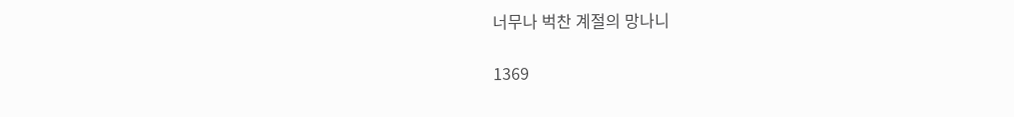너무나 벅찬 계절의 망나니

1369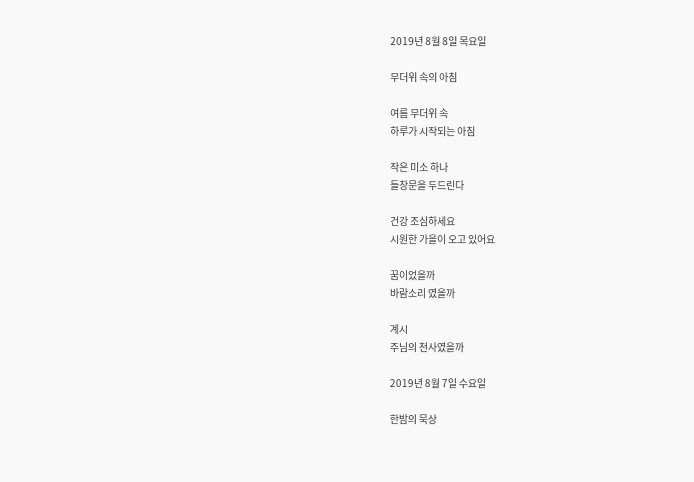2019년 8월 8일 목요일

무더위 속의 아침

여름 무더위 속
하루가 시작되는 아침

작은 미소 하나
들창문을 두드린다

건강 조심하세요
시원한 가을이 오고 있어요

꿈이었을까
바람소리 였을까

계시
주님의 천사였을까

2019년 8월 7일 수요일

한밤의 묵상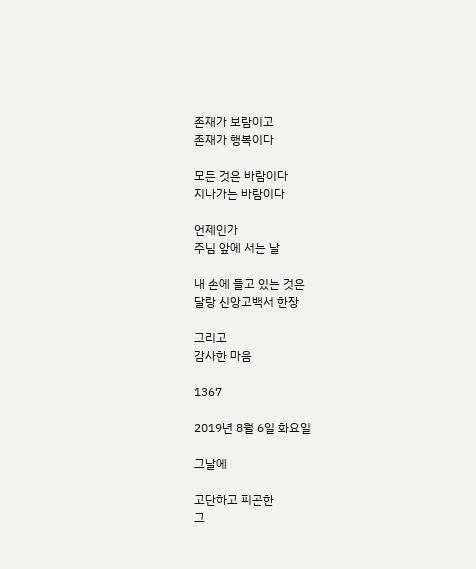존재가 보람이고
존재가 행복이다

모든 것은 바람이다
지나가는 바람이다

언제인가
주님 앞에 서는 날

내 손에 들고 있는 것은
달랑 신앙고백서 한장

그리고
감사한 마음

1367

2019년 8월 6일 화요일

그날에

고단하고 피곤한
그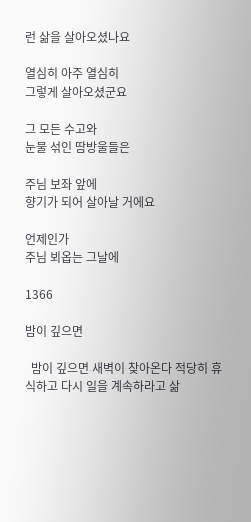런 삶을 살아오셨나요

열심히 아주 열심히
그렇게 살아오셨군요

그 모든 수고와
눈물 섞인 땀방울들은

주님 보좌 앞에
향기가 되어 살아날 거에요

언제인가
주님 뵈옵는 그날에

1366

밤이 깊으면

  밤이 깊으면 새벽이 찾아온다 적당히 휴식하고 다시 일을 계속하라고 삶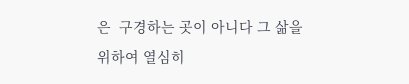은  구경하는 곳이 아니다 그 삶을 위하여 열심히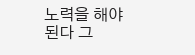노력을 해야된다 그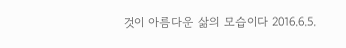것이 아름다운 삶의 모습이다 2016.6.5.